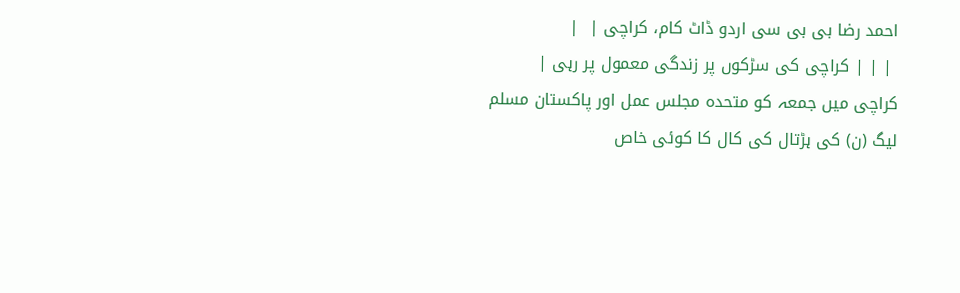احمد رضا بی بی سی اردو ڈاٹ کام، کراچی |  |
 | | | کراچی کی سڑکوں پر زندگی معمول پر رہی |
کراچی میں جمعہ کو متحدہ مجلس عمل اور پاکستان مسلم لیگ (ن) کی ہڑتال کی کال کا کوئی خاص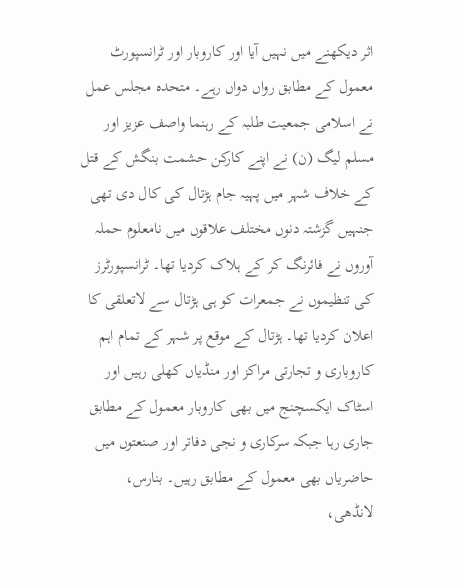اثر دیکھنے میں نہیں آیا اور کاروبار اور ٹرانسپورٹ معمول کے مطابق رواں دواں رہے۔ متحدہ مجلس عمل نے اسلامی جمعیت طلبہ کے رہنما واصف عزیز اور مسلم لیگ (ن) نے اپنے کارکن حشمت بنگش کے قتل کے خلاف شہر میں پہیہ جام ہڑتال کی کال دی تھی جنہیں گزشتہ دنوں مختلف علاقوں میں نامعلوم حملہ آوروں نے فائرنگ کر کے ہلاک کردیا تھا۔ ٹرانسپورٹرز کی تنظیموں نے جمعرات کو ہی ہڑتال سے لاتعلقی کا اعلان کردیا تھا۔ ہڑتال کے موقع پر شہر کے تمام اہم کاروباری و تجارتی مراکز اور منڈیاں کھلی رہیں اور اسٹاک ایکسچنج میں بھی کاروبار معمول کے مطابق جاری رہا جبکہ سرکاری و نجی دفاتر اور صنعتوں میں حاضریاں بھی معمول کے مطابق رہیں۔ بنارس، لانڈھی،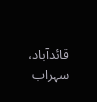قائدآباد، سہراب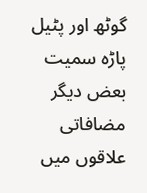گوٹھ اور پٹیل پاڑہ سمیت بعض دیگر مضافاتی علاقوں میں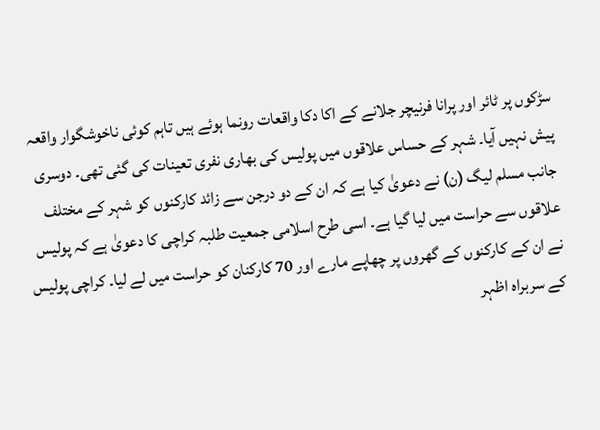سڑکوں پر ٹائر اور پرانا فرنیچر جلانے کے اکا دکا واقعات رونما ہوئے ہیں تاہم کوئی ناخوشگوار واقعہ پیش نہیں آیا۔ شہر کے حساس علاقوں میں پولیس کی بھاری نفری تعینات کی گئی تھی۔ دوسری جانب مسلم لیگ (ن) نے دعویٰ کیا ہے کہ ان کے دو درجن سے زائد کارکنوں کو شہر کے مختلف علاقوں سے حراست میں لیا گیا ہے۔ اسی طرح اسلامی جمعیت طلبہ کراچی کا دعویٰ ہے کہ پولیس نے ان کے کارکنوں کے گھروں پر چھاپے مارے اور 70 کارکنان کو حراست میں لے لیا۔ کراچی پولیس کے سربراہ اظہر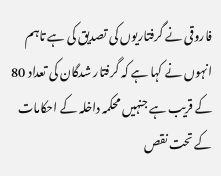فاروقی نے گرفتاریوں کی تصدیق کی ہے تاہم انہوں نے کہا ہے کہ گرفتار شدگان کی تعداد 80 کے قریب ہے جنہیں محکمہ داخلہ کے احکامات کے تحت نقص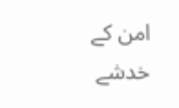امن کے خدشے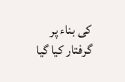کی بناء پر گرفتار کیا گیا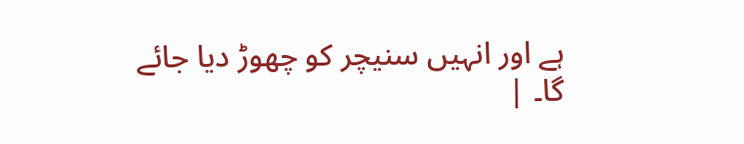ہے اور انہیں سنیچر کو چھوڑ دیا جائے گا۔ |